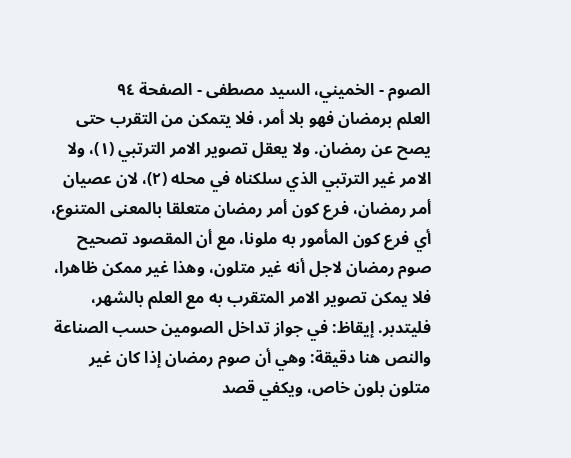الصوم - الخميني، السيد مصطفى - الصفحة ٩٤
العلم برمضان فهو بلا أمر، فلا يتمكن من التقرب حتى يصح عن رمضان. ولا يعقل تصوير الامر الترتبي (١)، ولا الامر غير الترتبي الذي سلكناه في محله (٢)، لان عصيان أمر رمضان، فرع كون أمر رمضان متعلقا بالمعنى المتنوع، أي فرع كون المأمور به ملونا، مع أن المقصود تصحيح صوم رمضان لاجل أنه غير متلون، وهذا غير ممكن ظاهرا، فلا يمكن تصوير الامر المتقرب به مع العلم بالشهر، فليتدبر. إيقاظ: في جواز تداخل الصومين حسب الصناعة والنص هنا دقيقة: وهي أن صوم رمضان إذا كان غير متلون بلون خاص، ويكفي قصد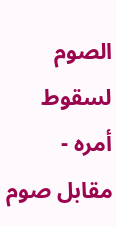الصوم لسقوط أمره - مقابل صوم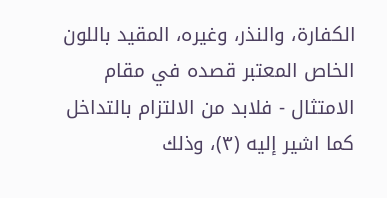الكفارة، والنذر، وغيره، المقيد باللون الخاص المعتبر قصده في مقام الامتثال - فلابد من الالتزام بالتداخل كما اشير إليه (٣)، وذلك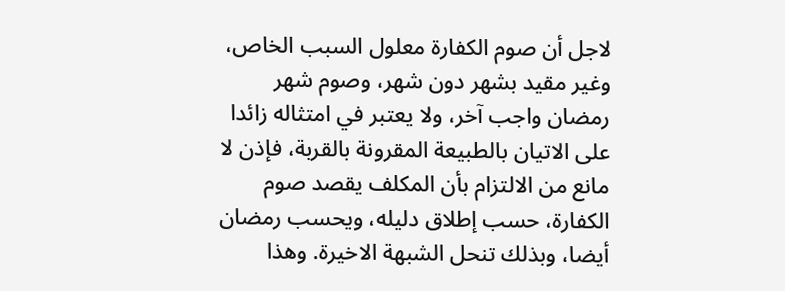لاجل أن صوم الكفارة معلول السبب الخاص، وغير مقيد بشهر دون شهر، وصوم شهر رمضان واجب آخر، ولا يعتبر في امتثاله زائدا على الاتيان بالطبيعة المقرونة بالقربة، فإذن لا مانع من الالتزام بأن المكلف يقصد صوم الكفارة، حسب إطلاق دليله، ويحسب رمضان أيضا، وبذلك تنحل الشبهة الاخيرة. وهذا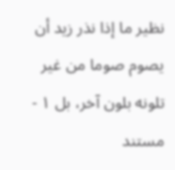نظير ما إذا نذر زيد أن يصوم صوما من غير تلونه بلون آخر، بل ١ - مستند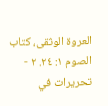العروة الوثقى، كتاب الصوم ١: ٢٤. ٢ - تحريرات في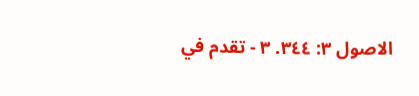الاصول ٣: ٣٤٤. ٣ - تقدم في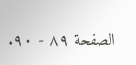الصفحة ٨٩ - ٩٠.